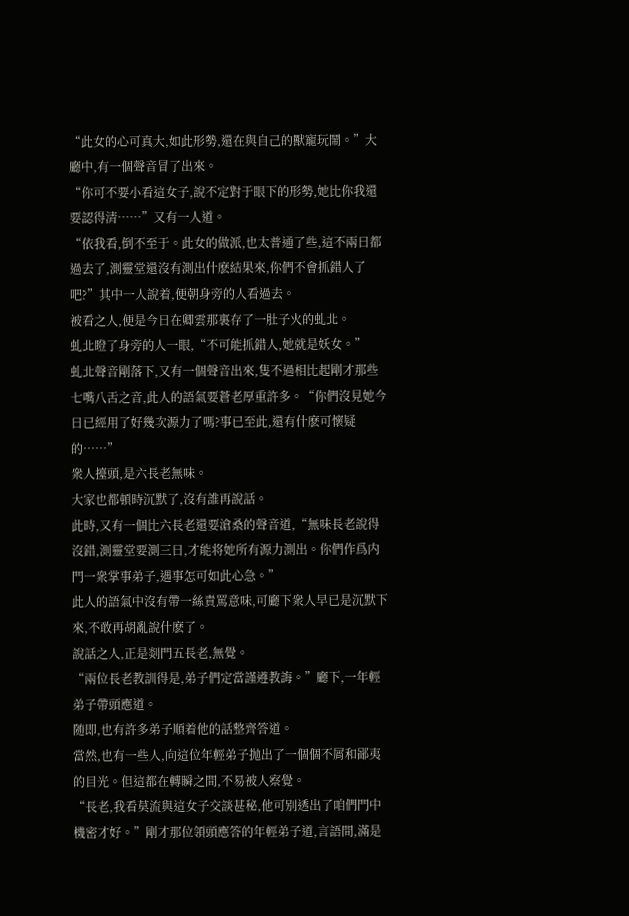“此女的心可真大,如此形勢,還在與自己的獸寵玩鬧。”大廳中,有一個聲音冒了出來。
“你可不要小看這女子,說不定對于眼下的形勢,她比你我還要認得清……”又有一人道。
“依我看,倒不至于。此女的做派,也太普通了些,這不兩日都過去了,測靈堂還沒有測出什麽結果來,你們不會抓錯人了吧?”其中一人說着,便朝身旁的人看過去。
被看之人,便是今日在卿雲那裏存了一肚子火的虬北。
虬北瞪了身旁的人一眼,“不可能抓錯人,她就是妖女。”
虬北聲音剛落下,又有一個聲音出來,隻不過相比起剛才那些七嘴八舌之音,此人的語氣要蒼老厚重許多。“你們沒見她今日已經用了好幾次源力了嗎?事已至此,還有什麽可懷疑的……”
衆人擡頭,是六長老無味。
大家也都頓時沉默了,沒有誰再說話。
此時,又有一個比六長老還要滄桑的聲音道,“無味長老說得沒錯,測靈堂要測三日,才能将她所有源力測出。你們作爲内門一衆掌事弟子,遇事怎可如此心急。”
此人的語氣中沒有帶一絲責罵意味,可廳下衆人早已是沉默下來,不敢再胡亂說什麽了。
說話之人,正是剡門五長老,無覺。
“兩位長老教訓得是,弟子們定當謹遵教誨。”廳下,一年輕弟子帶頭應道。
随即,也有許多弟子順着他的話整齊答道。
當然,也有一些人,向這位年輕弟子抛出了一個個不屑和鄙夷的目光。但這都在轉瞬之間,不易被人察覺。
“長老,我看莫流與這女子交談甚秘,他可别透出了咱們門中機密才好。”剛才那位領頭應答的年輕弟子道,言語間,滿是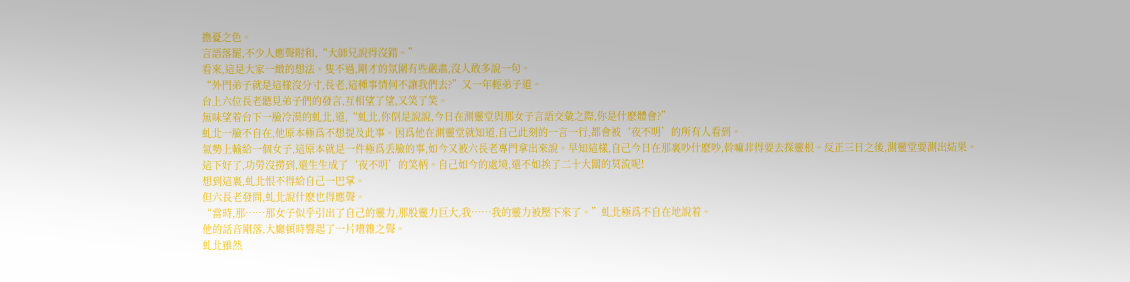擔憂之色。
言語落罷,不少人應聲附和,“大師兄說得沒錯。”
看來,這是大家一緻的想法。隻不過,剛才的氛圍有些嚴肅,沒人敢多說一句。
“外門弟子就是這樣沒分寸,長老,這種事情何不讓我們去?”又一年輕弟子道。
台上六位長老聽見弟子們的發言,互相望了望,又笑了笑。
無味望着台下一臉冷漠的虬北,道,“虬北,你倒是說說,今日在測靈堂與那女子言語交彙之際,你是什麽體會?”
虬北一臉不自在,他原本極爲不想提及此事。因爲他在測靈堂就知道,自己此刻的一言一行,都會被‘夜不明’的所有人看到。
氣勢上輸給一個女子,這原本就是一件極爲丢臉的事,如今又被六長老專門拿出來說。早知這樣,自己今日在那裏吵什麽吵,幹嘛非得要去探靈根。反正三日之後,測靈堂要測出結果。
這下好了,功勞沒撈到,還生生成了‘夜不明’的笑柄。自己如今的處境,還不如挨了二十大闆的莫流呢!
想到這裏,虬北恨不得給自己一巴掌。
但六長老發問,虬北說什麽也得應聲。
“當時,那……那女子似乎引出了自己的靈力,那股靈力巨大,我……我的靈力被壓下來了。”虬北極爲不自在地說着。
他的話音剛落,大廳頓時響起了一片嘈雜之聲。
虬北雖然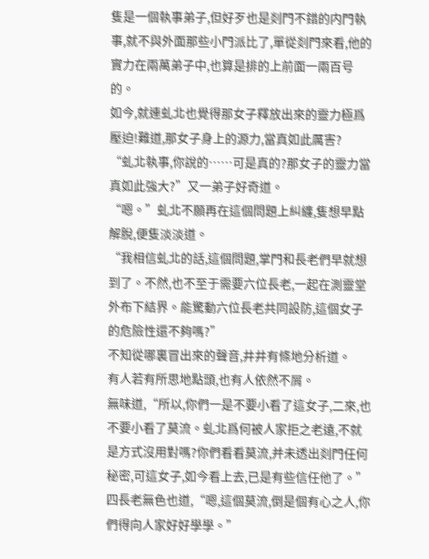隻是一個執事弟子,但好歹也是剡門不錯的内門執事,就不與外面那些小門派比了,單從剡門來看,他的實力在兩萬弟子中,也算是排的上前面一兩百号的。
如今,就連虬北也覺得那女子釋放出來的靈力極爲壓迫!難道,那女子身上的源力,當真如此厲害?
“虬北執事,你說的……可是真的?那女子的靈力當真如此強大?”又一弟子好奇道。
“嗯。”虬北不願再在這個問題上糾纏,隻想早點解脫,便隻淡淡道。
“我相信虬北的話,這個問題,掌門和長老們早就想到了。不然,也不至于需要六位長老,一起在測靈堂外布下結界。能驚動六位長老共同設防,這個女子的危險性還不夠嗎?”
不知從哪裏冒出來的聲音,井井有條地分析道。
有人若有所思地點頭,也有人依然不屑。
無味道,“所以,你們一是不要小看了這女子,二來,也不要小看了莫流。虬北爲何被人家拒之老遠,不就是方式沒用對嗎?你們看看莫流,并未透出剡門任何秘密,可這女子,如今看上去,已是有些信任他了。”
四長老無色也道,“嗯,這個莫流,倒是個有心之人,你們得向人家好好學學。”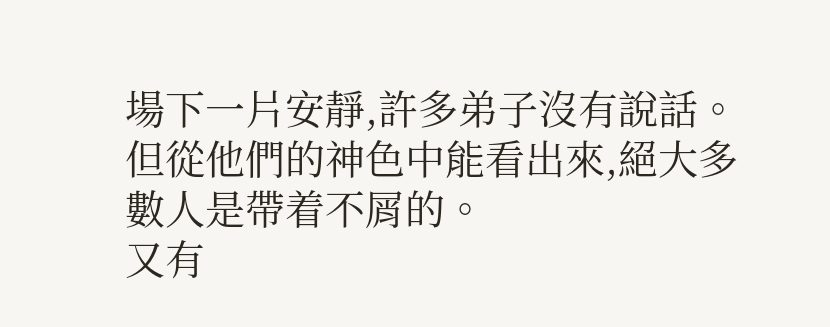場下一片安靜,許多弟子沒有說話。但從他們的神色中能看出來,絕大多數人是帶着不屑的。
又有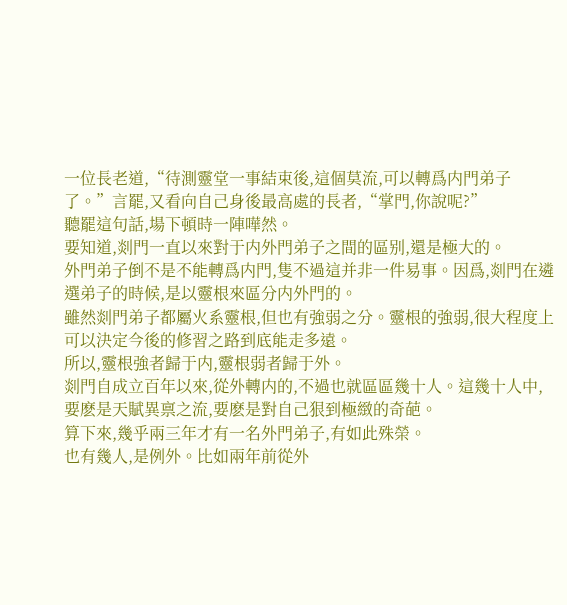一位長老道,“待測靈堂一事結束後,這個莫流,可以轉爲内門弟子了。”言罷,又看向自己身後最高處的長者,“掌門,你說呢?”
聽罷這句話,場下頓時一陣嘩然。
要知道,剡門一直以來對于内外門弟子之間的區别,還是極大的。
外門弟子倒不是不能轉爲内門,隻不過這并非一件易事。因爲,剡門在遴選弟子的時候,是以靈根來區分内外門的。
雖然剡門弟子都屬火系靈根,但也有強弱之分。靈根的強弱,很大程度上可以決定今後的修習之路到底能走多遠。
所以,靈根強者歸于内,靈根弱者歸于外。
剡門自成立百年以來,從外轉内的,不過也就區區幾十人。這幾十人中,要麽是天賦異禀之流,要麽是對自己狠到極緻的奇葩。
算下來,幾乎兩三年才有一名外門弟子,有如此殊榮。
也有幾人,是例外。比如兩年前從外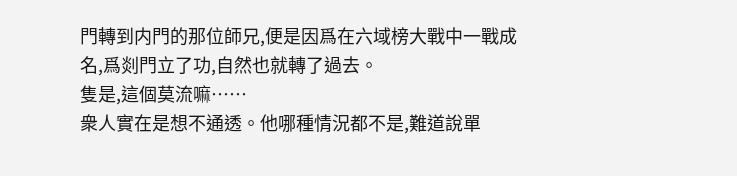門轉到内門的那位師兄,便是因爲在六域榜大戰中一戰成名,爲剡門立了功,自然也就轉了過去。
隻是,這個莫流嘛……
衆人實在是想不通透。他哪種情況都不是,難道說單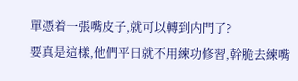單憑着一張嘴皮子,就可以轉到内門了?
要真是這樣,他們平日就不用練功修習,幹脆去練嘴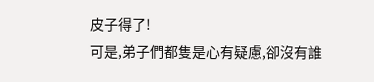皮子得了!
可是,弟子們都隻是心有疑慮,卻沒有誰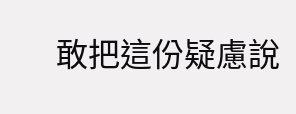敢把這份疑慮說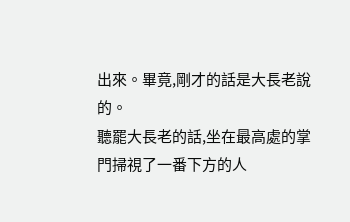出來。畢竟,剛才的話是大長老說的。
聽罷大長老的話,坐在最高處的掌門掃視了一番下方的人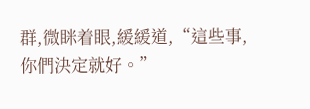群,微眯着眼,緩緩道,“這些事,你們決定就好。”